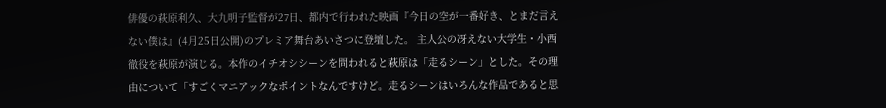俳優の萩原利久、大九明子監督が27日、都内で行われた映画『今日の空が一番好き、とまだ言えない僕は』(4月25日公開)のプレミア舞台あいさつに登壇した。 主人公の冴えない大学生・小西徹役を萩原が演じる。本作のイチオシシーンを問われると萩原は「走るシーン」とした。その理由について「すごくマニアックなポイントなんですけど。走るシーンはいろんな作品であると思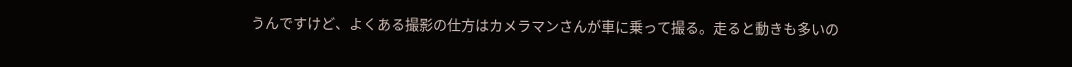うんですけど、よくある撮影の仕方はカメラマンさんが車に乗って撮る。走ると動きも多いの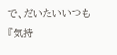で、だいたいいつも『気持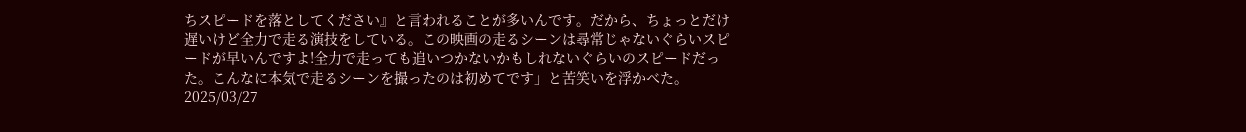ちスピードを落としてください』と言われることが多いんです。だから、ちょっとだけ遅いけど全力で走る演技をしている。この映画の走るシーンは尋常じゃないぐらいスピードが早いんですよ!全力で走っても追いつかないかもしれないぐらいのスピードだった。こんなに本気で走るシーンを撮ったのは初めてです」と苦笑いを浮かべた。
2025/03/27